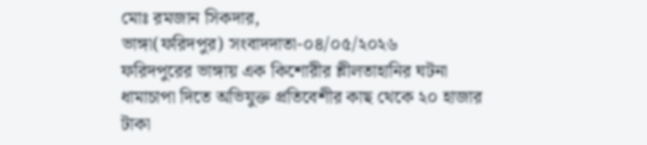মোঃ রমজান সিকদার,
ভাঙ্গা(ফরিদপুর) সংবাদদাতা-০৪/০৫/২০২৬
ফরিদপুরের ভাঙ্গায় এক কিশোরীর শ্লীলতাহানির ঘটনা ধামাচাপা দিতে অভিযুক্ত প্রতিবেশীর কাছ থেকে ২০ হাজার টাকা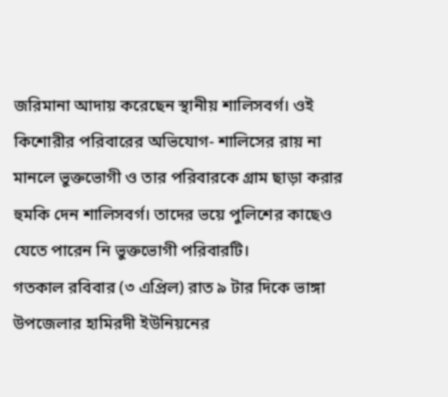জরিমানা আদায় করেছেন স্থানীয় শালিসবর্গ। ওই কিশোরীর পরিবারের অভিযোগ- শালিসের রায় না মানলে ভুক্তভোগী ও তার পরিবারকে গ্রাম ছাড়া করার হুমকি দেন শালিসবর্গ। তাদের ভয়ে পুলিশের কাছেও যেতে পারেন নি ভুক্তভোগী পরিবারটি।
গতকাল রবিবার (৩ এপ্রিল) রাত ৯ টার দিকে ভাঙ্গা উপজেলার হামিরদী ইউনিয়নের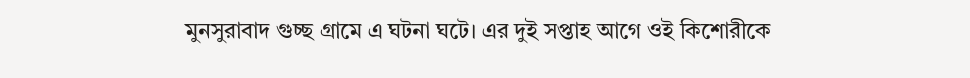মুনসুরাবাদ গুচ্ছ গ্রামে এ ঘটনা ঘটে। এর দুই সপ্তাহ আগে ওই কিশোরীকে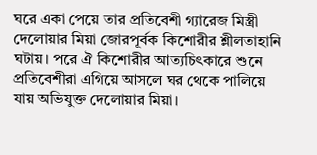ঘরে একা পেয়ে তার প্রতিবেশী গ্যারেজ মিস্ত্রী দেলোয়ার মিয়া জোরপূর্বক কিশোরীর শ্লীলতাহানি ঘটায়। পরে ঐ কিশোরীর আত্যচিৎকারে শুনে প্রতিবেশীরা এগিয়ে আসলে ঘর থেকে পালিয়ে যায় অভিযুক্ত দেলোয়ার মিয়া।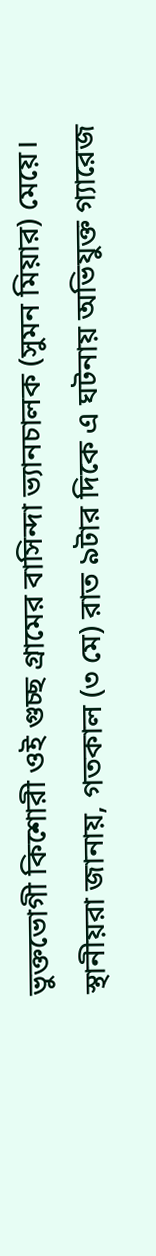ভুক্তভোগী কিশোরী ওই গুচ্ছ গ্রামের বাসিন্দা ভ্যানচালক (সুমন মিয়ার) মেয়ে।
স্থানীয়রা জানায়, গতকাল (৩ মে) রাত ৯টার দিকে এ ঘটনায় অভিযুক্ত গ্যারেজ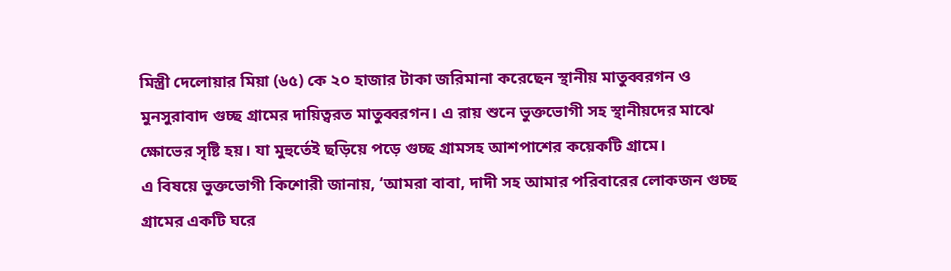মিস্ত্রী দেলোয়ার মিয়া (৬৫) কে ২০ হাজার টাকা জরিমানা করেছেন স্থানীয় মাতুব্বরগন ও মুনসুরাবাদ গুচ্ছ গ্রামের দায়িত্বরত মাতুব্বরগন। এ রায় শুনে ভুক্তভোগী সহ স্থানীয়দের মাঝে ক্ষোভের সৃষ্টি হয়। যা মুহুর্তেই ছড়িয়ে পড়ে গুচ্ছ গ্রামসহ আশপাশের কয়েকটি গ্রামে।
এ বিষয়ে ভুক্তভোগী কিশোরী জানায়, ‘আমরা বাবা, দাদী সহ আমার পরিবারের লোকজন গুচ্ছ গ্রামের একটি ঘরে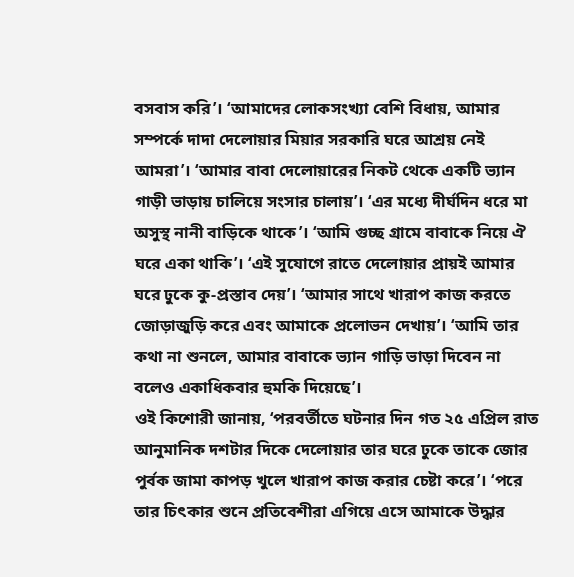বসবাস করি’। ‘আমাদের লোকসংখ্যা বেশি বিধায়, আমার সম্পর্কে দাদা দেলোয়ার মিয়ার সরকারি ঘরে আশ্রয় নেই আমরা’। ‘আমার বাবা দেলোয়ারের নিকট থেকে একটি ভ্যান গাড়ী ভাড়ায় চালিয়ে সংসার চালায়’। ‘এর মধ্যে দীর্ঘদিন ধরে মা অসুস্থ নানী বাড়িকে থাকে’। ‘আমি গুচ্ছ গ্রামে বাবাকে নিয়ে ঐ ঘরে একা থাকি’। ‘এই সুযোগে রাতে দেলোয়ার প্রায়ই আমার ঘরে ঢুকে কু-প্রস্তাব দেয়’। ‘আমার সাথে খারাপ কাজ করতে জোড়াজুড়ি করে এবং আমাকে প্রলোভন দেখায়’। ‘আমি তার কথা না শুনলে, আমার বাবাকে ভ্যান গাড়ি ভাড়া দিবেন না বলেও একাধিকবার হুমকি দিয়েছে’।
ওই কিশোরী জানায়, ‘পরবর্তীতে ঘটনার দিন গত ২৫ এপ্রিল রাত আনুমানিক দশটার দিকে দেলোয়ার তার ঘরে ঢুকে তাকে জোর পুর্বক জামা কাপড় খুলে খারাপ কাজ করার চেষ্টা করে’। ‘পরে তার চিৎকার শুনে প্রতিবেশীরা এগিয়ে এসে আমাকে উদ্ধার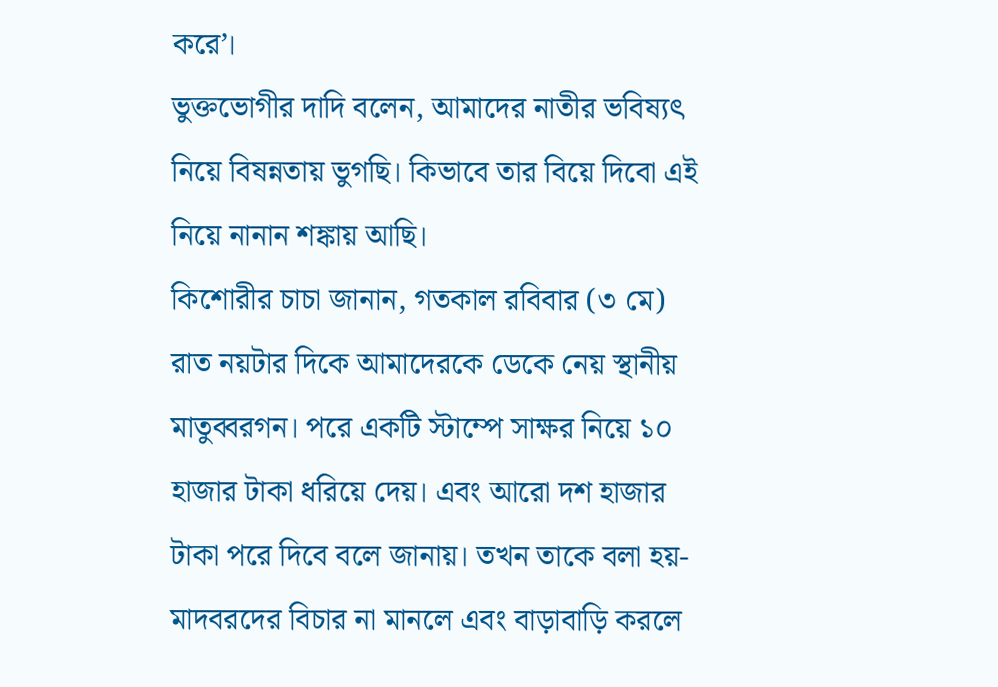করে’।
ভুক্তভোগীর দাদি বলেন, আমাদের নাতীর ভবিষ্যৎ নিয়ে বিষন্নতায় ভুগছি। কিভাবে তার বিয়ে দিবো এই নিয়ে নানান শঙ্কায় আছি।
কিশোরীর চাচা জানান, গতকাল রবিবার (৩ মে) রাত নয়টার দিকে আমাদেরকে ডেকে নেয় স্থানীয় মাতুব্বরগন। পরে একটি স্টাম্পে সাক্ষর নিয়ে ১০ হাজার টাকা ধরিয়ে দেয়। এবং আরো দশ হাজার টাকা পরে দিবে বলে জানায়। তখন তাকে বলা হয়- মাদবরদের বিচার না মানলে এবং বাড়াবাড়ি করলে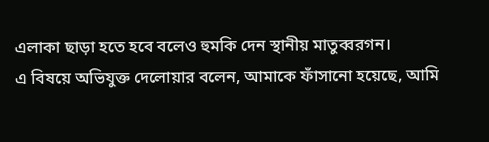এলাকা ছাড়া হতে হবে বলেও হুমকি দেন স্থানীয় মাতুব্বরগন।
এ বিষয়ে অভিযুক্ত দেলোয়ার বলেন, আমাকে ফাঁসানো হয়েছে, আমি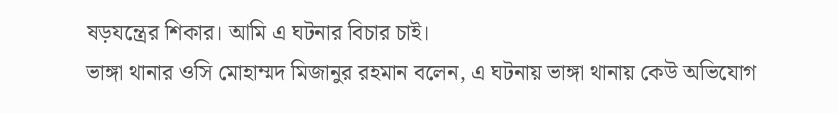ষড়যন্ত্রের শিকার। আমি এ ঘটনার বিচার চাই।
ভাঙ্গা থানার ওসি মোহাম্মদ মিজানুর রহমান বলেন, এ ঘটনায় ভাঙ্গা থানায় কেউ অভিযোগ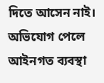দিতে আসেন নাই। অভিযোগ পেলে আইনগত ব্যবস্থা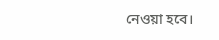নেওয়া হবে।